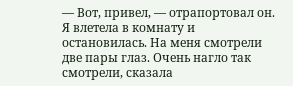— Вот, привел, — отрапортовал он.
Я влетела в комнату и остановилась. На меня смотрели две пары глаз. Очень нагло так смотрели, сказала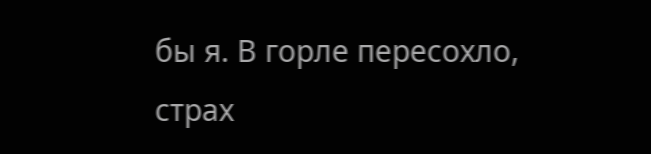бы я. В горле пересохло, страх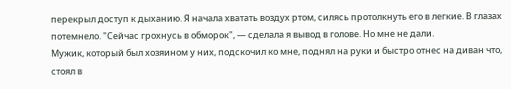перекрыл доступ к дыханию. Я начала хватать воздух ртом, силясь протолкнуть его в легкие. В глазах потемнело. "Сейчас грохнусь в обморок", — сделала я вывод в голове. Но мне не дали.
Мужик, который был хозяином у них, подскочил ко мне, поднял на руки и быстро отнес на диван что, стоял в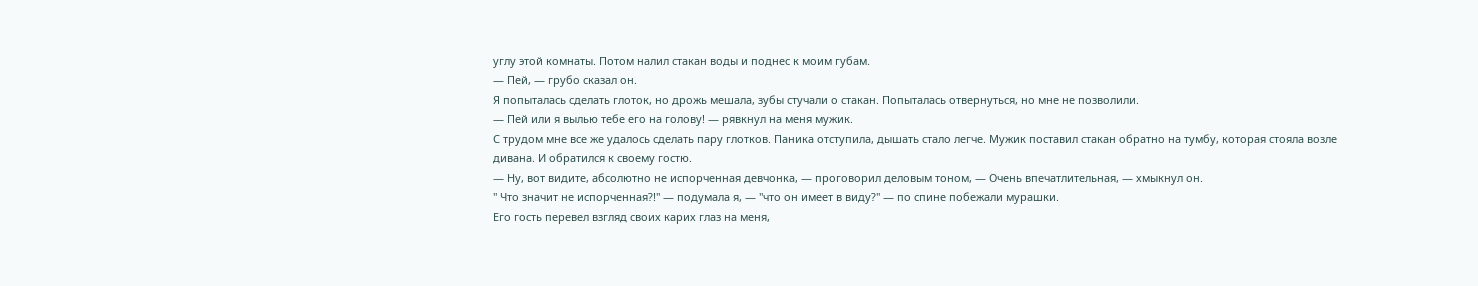углу этой комнаты. Потом налил стакан воды и поднес к моим губам.
— Пей, — грубо сказал он.
Я попыталась сделать глоток, но дрожь мешала, зубы стучали о стакан. Попыталась отвернуться, но мне не позволили.
— Пей или я вылью тебе его на голову! — рявкнул на меня мужик.
С трудом мне все же удалось сделать пару глотков. Паника отступила, дышать стало легче. Мужик поставил стакан обратно на тумбу, которая стояла возле дивана. И обратился к своему гостю.
— Ну, вот видите, абсолютно не испорченная девчонка, — проговорил деловым тоном, — Очень впечатлительная, — хмыкнул он.
" Что значит не испорченная?!" — подумала я, — "что он имеет в виду?" — по спине побежали мурашки.
Его гость перевел взгляд своих карих глаз на меня,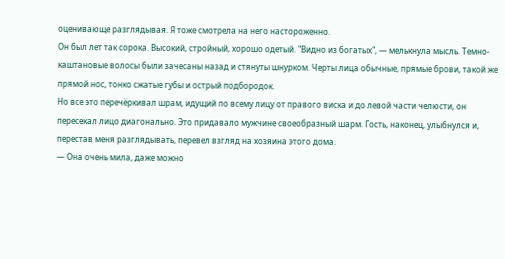оценивающе разглядывая. Я тоже смотрела на него настороженно.
Он был лет так сорока. Высокий, стройный, хорошо одетый. "Видно из богатых", — мелькнула мысль. Темно-каштановые волосы были зачесаны назад и стянуты шнурком. Черты лица обычные, прямые брови, такой же прямой нос, тонко сжатые губы и острый подбородок.
Но все это перечёркивал шрам, идущий по всему лицу от правого виска и до левой части челюсти, он пересекал лицо диагонально. Это придавало мужчине своеобразный шарм. Гость, наконец, улыбнулся и, перестав меня разглядывать, перевел взгляд на хозяина этого дома.
— Она очень мила, даже можно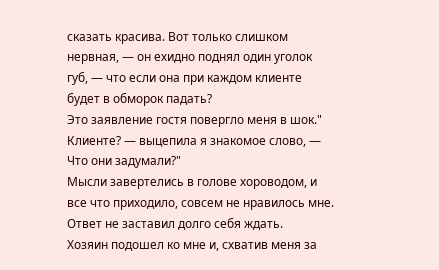сказать красива. Вот только слишком нервная, — он ехидно поднял один уголок губ, — что если она при каждом клиенте будет в обморок падать?
Это заявление гостя повергло меня в шок." Клиенте? — выцепила я знакомое слово, — Что они задумали?"
Мысли завертелись в голове хороводом, и все что приходило, совсем не нравилось мне. Ответ не заставил долго себя ждать.
Хозяин подошел ко мне и, схватив меня за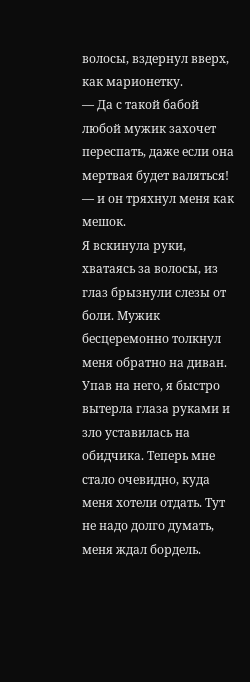волосы, вздернул вверх, как марионетку.
— Да с такой бабой любой мужик захочет переспать, даже если она мертвая будет валяться! — и он тряхнул меня как мешок.
Я вскинула руки, хватаясь за волосы, из глаз брызнули слезы от боли. Мужик бесцеремонно толкнул меня обратно на диван. Упав на него, я быстро вытерла глаза руками и зло уставилась на обидчика. Теперь мне стало очевидно, куда меня хотели отдать. Тут не надо долго думать, меня ждал бордель.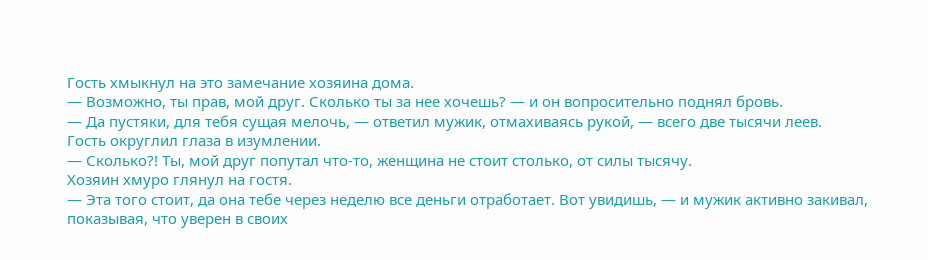Гость хмыкнул на это замечание хозяина дома.
— Возможно, ты прав, мой друг. Сколько ты за нее хочешь? — и он вопросительно поднял бровь.
— Да пустяки, для тебя сущая мелочь, — ответил мужик, отмахиваясь рукой, — всего две тысячи леев.
Гость округлил глаза в изумлении.
— Сколько?! Ты, мой друг попутал что-то, женщина не стоит столько, от силы тысячу.
Хозяин хмуро глянул на гостя.
— Эта того стоит, да она тебе через неделю все деньги отработает. Вот увидишь, — и мужик активно закивал, показывая, что уверен в своих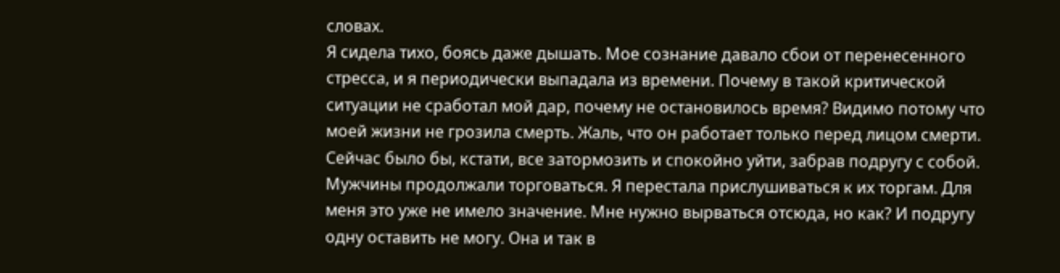словах.
Я сидела тихо, боясь даже дышать. Мое сознание давало сбои от перенесенного стресса, и я периодически выпадала из времени. Почему в такой критической ситуации не сработал мой дар, почему не остановилось время? Видимо потому что моей жизни не грозила смерть. Жаль, что он работает только перед лицом смерти. Сейчас было бы, кстати, все затормозить и спокойно уйти, забрав подругу с собой.
Мужчины продолжали торговаться. Я перестала прислушиваться к их торгам. Для меня это уже не имело значение. Мне нужно вырваться отсюда, но как? И подругу одну оставить не могу. Она и так в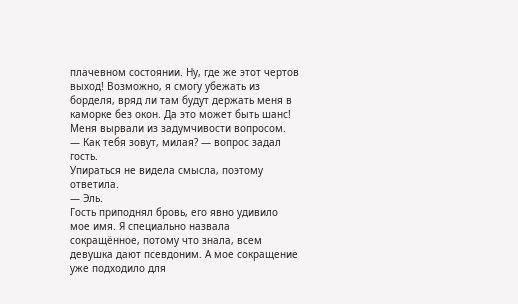плачевном состоянии. Ну, где же этот чертов выход! Возможно, я смогу убежать из борделя, вряд ли там будут держать меня в каморке без окон. Да это может быть шанс!
Меня вырвали из задумчивости вопросом.
— Как тебя зовут, милая? — вопрос задал гость.
Упираться не видела смысла, поэтому ответила.
— Эль.
Гость приподнял бровь, его явно удивило мое имя. Я специально назвала сокращённое, потому что знала, всем девушка дают псевдоним. А мое сокращение уже подходило для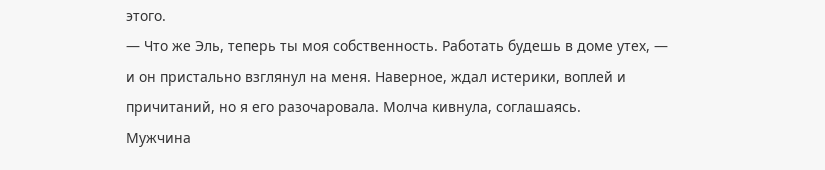этого.
— Что же Эль, теперь ты моя собственность. Работать будешь в доме утех, — и он пристально взглянул на меня. Наверное, ждал истерики, воплей и причитаний, но я его разочаровала. Молча кивнула, соглашаясь.
Мужчина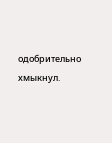одобрительно хмыкнул.